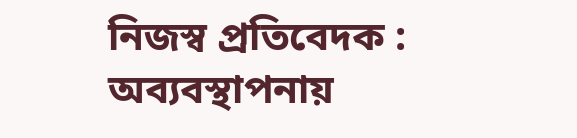নিজস্ব প্রতিবেদক : অব্যবস্থাপনায়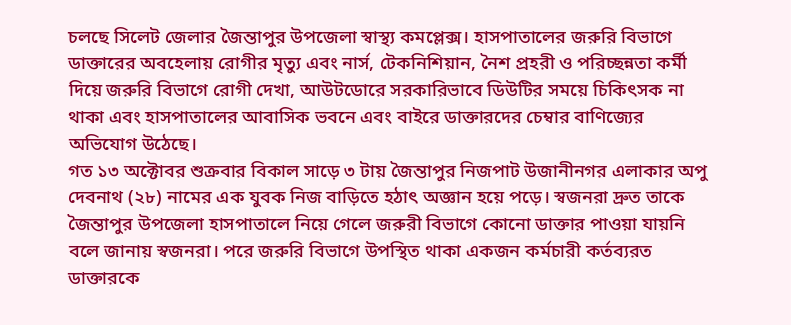চলছে সিলেট জেলার জৈন্তাপুর উপজেলা স্বাস্থ্য কমপ্লেক্স। হাসপাতালের জরুরি বিভাগে ডাক্তারের অবহেলায় রোগীর মৃত্যু এবং নার্স, টেকনিশিয়ান, নৈশ প্রহরী ও পরিচ্ছন্নতা কর্মী দিয়ে জরুরি বিভাগে রোগী দেখা, আউটডোরে সরকারিভাবে ডিউটির সময়ে চিকিৎসক না থাকা এবং হাসপাতালের আবাসিক ভবনে এবং বাইরে ডাক্তারদের চেম্বার বাণিজ্যের অভিযোগ উঠেছে।
গত ১৩ অক্টোবর শুক্রবার বিকাল সাড়ে ৩ টায় জৈন্তাপুর নিজপাট উজানীনগর এলাকার অপু দেবনাথ (২৮) নামের এক যুবক নিজ বাড়িতে হঠাৎ অজ্ঞান হয়ে পড়ে। স্বজনরা দ্রুত তাকে জৈন্তাপুর উপজেলা হাসপাতালে নিয়ে গেলে জরুরী বিভাগে কোনো ডাক্তার পাওয়া যায়নি বলে জানায় স্বজনরা। পরে জরুরি বিভাগে উপস্থিত থাকা একজন কর্মচারী কর্তব্যরত ডাক্তারকে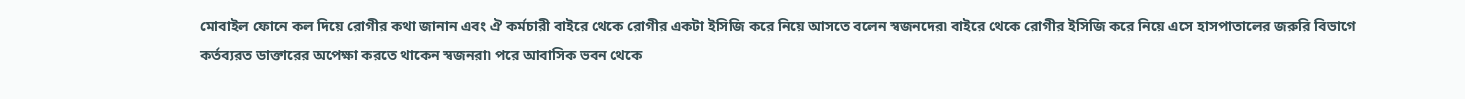মোবাইল ফোনে কল দিয়ে রোগীর কথা জানান এবং ঐ কর্মচারী বাইরে থেকে রোগীর একটা ইসিজি করে নিয়ে আসতে বলেন স্বজনদের৷ বাইরে থেকে রোগীর ইসিজি করে নিয়ে এসে হাসপাতালের জরুরি বিভাগে কর্তব্যরত ডাক্তারের অপেক্ষা করতে থাকেন স্বজনরা৷ পরে আবাসিক ভবন থেকে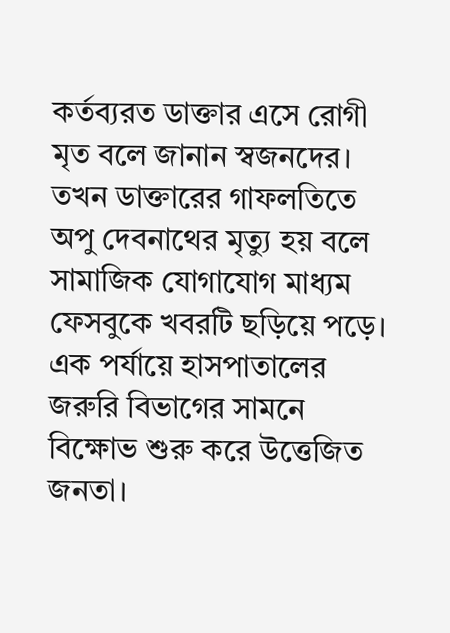কর্তব্যরত ডাক্তার এসে রোগী মৃত বলে জানান স্বজনদের। তখন ডাক্তারের গাফলতিতে অপু দেবনাথের মৃত্যু হয় বলে সামাজিক যোগাযোগ মাধ্যম ফেসবুকে খবরটি ছড়িয়ে পড়ে।
এক পর্যায়ে হাসপাতালের জরুরি বিভাগের সামনে বিক্ষোভ শুরু করে উত্তেজিত জনতা।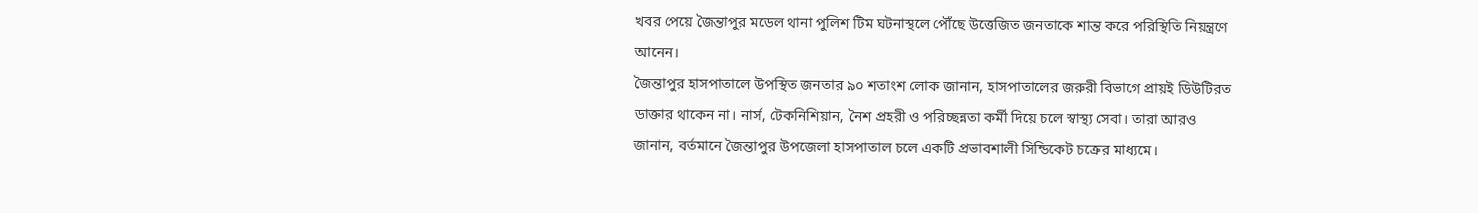খবর পেয়ে জৈন্তাপুর মডেল থানা পুলিশ টিম ঘটনাস্থলে পৌঁছে উত্তেজিত জনতাকে শান্ত করে পরিস্থিতি নিয়ন্ত্রণে আনেন।
জৈন্তাপুর হাসপাতালে উপস্থিত জনতার ৯০ শতাংশ লোক জানান, হাসপাতালের জরুরী বিভাগে প্রায়ই ডিউটিরত ডাক্তার থাকেন না। নার্স, টেকনিশিয়ান, নৈশ প্রহরী ও পরিচ্ছন্নতা কর্মী দিয়ে চলে স্বাস্থ্য সেবা। তারা আরও জানান, বর্তমানে জৈন্তাপুর উপজেলা হাসপাতাল চলে একটি প্রভাবশালী সিন্ডিকেট চক্রের মাধ্যমে।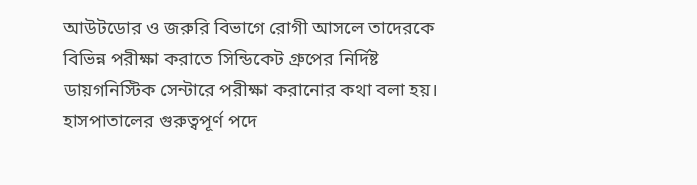আউটডোর ও জরুরি বিভাগে রোগী আসলে তাদেরকে বিভিন্ন পরীক্ষা করাতে সিন্ডিকেট গ্রুপের নির্দিষ্ট ডায়গনিস্টিক সেন্টারে পরীক্ষা করানোর কথা বলা হয়। হাসপাতালের গুরুত্বপূর্ণ পদে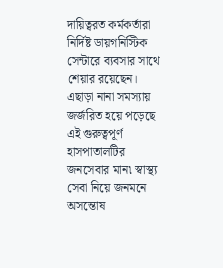দায়িত্বরত কর্মকর্তারা নির্দিষ্ট ডায়গনিস্টিক সেন্টারে ব্যবসার সাথে শেয়ার রয়েছেন। এছাড়া নানা সমস্যায় জর্জরিত হয়ে পড়েছে এই গুরুত্বপূর্ণ হাসপাতালটির জনসেবার মান৷ স্বাস্থ্য সেবা নিয়ে জনমনে অসন্তোষ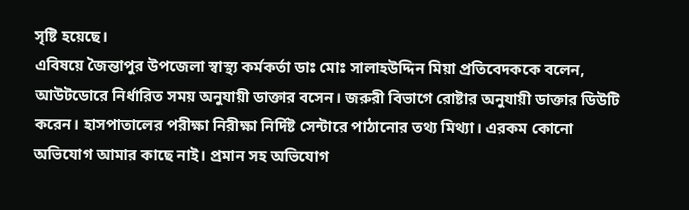সৃষ্টি হয়েছে।
এবিষয়ে জৈন্তাপুর উপজেলা স্বাস্থ্য কর্মকর্তা ডাঃ মোঃ সালাহউদ্দিন মিয়া প্রতিবেদককে বলেন, আউটডোরে নির্ধারিত সময় অনুযায়ী ডাক্তার বসেন। জরুরী বিভাগে রোষ্টার অনুযায়ী ডাক্তার ডিউটি করেন। হাসপাতালের পরীক্ষা নিরীক্ষা নির্দিষ্ট সেন্টারে পাঠানোর তথ্য মিথ্যা। এরকম কোনো অভিযোগ আমার কাছে নাই। প্রমান সহ অভিযোগ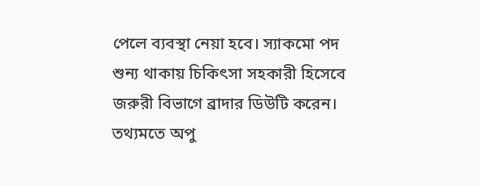পেলে ব্যবস্থা নেয়া হবে। স্যাকমো পদ শুন্য থাকায় চিকিৎসা সহকারী হিসেবে জরুরী বিভাগে ব্রাদার ডিউটি করেন। তথ্যমতে অপু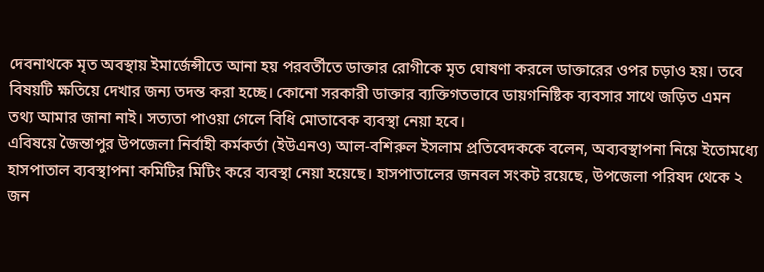দেবনাথকে মৃত অবস্থায় ইমার্জেন্সীতে আনা হয় পরবর্তীতে ডাক্তার রোগীকে মৃত ঘোষণা করলে ডাক্তারের ওপর চড়াও হয়। তবে বিষয়টি ক্ষতিয়ে দেখার জন্য তদন্ত করা হচ্ছে। কোনো সরকারী ডাক্তার ব্যক্তিগতভাবে ডায়গনিষ্টিক ব্যবসার সাথে জড়িত এমন তথ্য আমার জানা নাই। সত্যতা পাওয়া গেলে বিধি মোতাবেক ব্যবস্থা নেয়া হবে।
এবিষয়ে জৈন্তাপুর উপজেলা নির্বাহী কর্মকর্তা (ইউএনও) আল-বশিরুল ইসলাম প্রতিবেদককে বলেন, অব্যবস্থাপনা নিয়ে ইতোমধ্যে হাসপাতাল ব্যবস্থাপনা কমিটির মিটিং করে ব্যবস্থা নেয়া হয়েছে। হাসপাতালের জনবল সংকট রয়েছে, উপজেলা পরিষদ থেকে ২ জন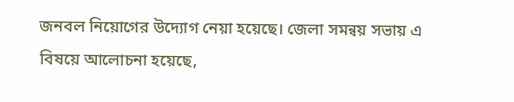জনবল নিয়োগের উদ্যোগ নেয়া হয়েছে। জেলা সমন্বয় সভায় এ বিষয়ে আলোচনা হয়েছে,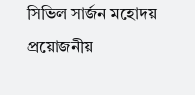সিভিল সার্জন মহোদয় প্রয়োজনীয়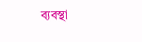ব্যবস্থা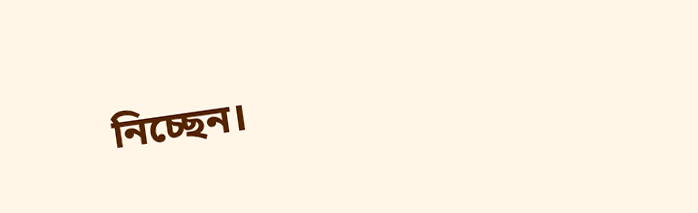নিচ্ছেন।